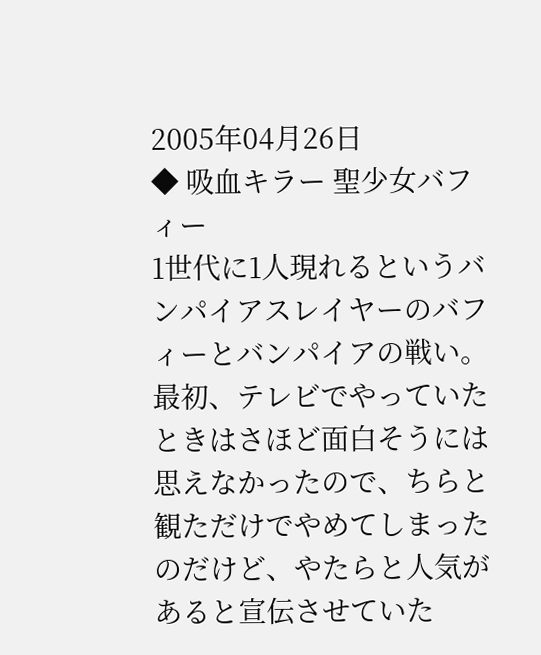2005年04月26日
◆ 吸血キラー 聖少女バフィー
1世代に1人現れるというバンパイアスレイヤーのバフィーとバンパイアの戦い。
最初、テレビでやっていたときはさほど面白そうには思えなかったので、ちらと観ただけでやめてしまったのだけど、やたらと人気があると宣伝させていた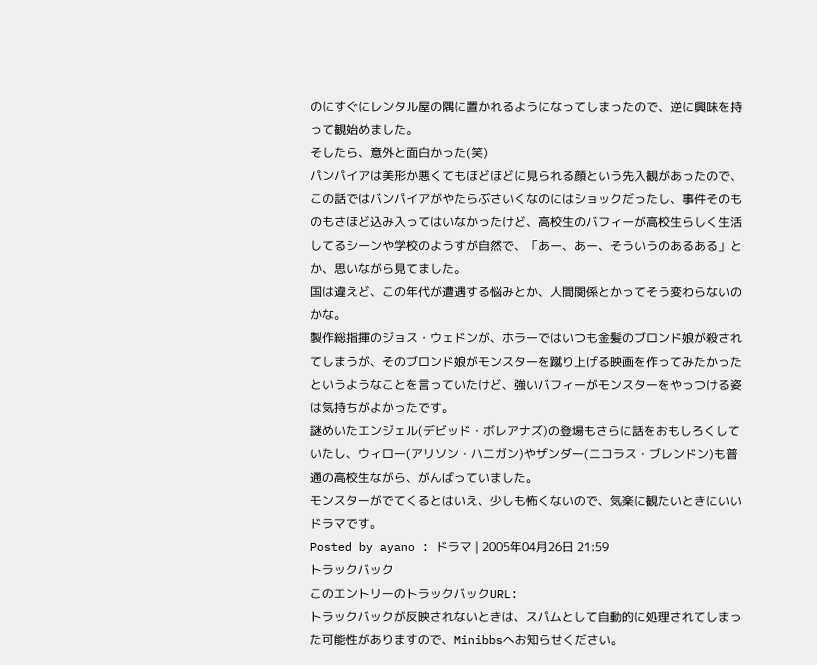のにすぐにレンタル屋の隅に置かれるようになってしまったので、逆に興味を持って観始めました。
そしたら、意外と面白かった(笑)
パンパイアは美形か悪くてもほどほどに見られる顔という先入観があったので、この話ではバンパイアがやたらぶさいくなのにはショックだったし、事件そのものもさほど込み入ってはいなかったけど、高校生のバフィーが高校生らしく生活してるシーンや学校のようすが自然で、「あー、あー、そういうのあるある」とか、思いながら見てました。
国は違えど、この年代が遭遇する悩みとか、人間関係とかってそう変わらないのかな。
製作総指揮のジョス・ウェドンが、ホラーではいつも金髪のブロンド娘が殺されてしまうが、そのブロンド娘がモンスターを蹴り上げる映画を作ってみたかったというようなことを言っていたけど、強いバフィーがモンスターをやっつける姿は気持ちがよかったです。
謎めいたエンジェル(デビッド・ボレアナズ)の登場もさらに話をおもしろくしていたし、ウィロー(アリソン・ハニガン)やザンダー(ニコラス・ブレンドン)も普通の高校生ながら、がんばっていました。
モンスターがでてくるとはいえ、少しも怖くないので、気楽に観たいときにいいドラマです。
Posted by ayano : ドラマ | 2005年04月26日 21:59
トラックバック
このエントリーのトラックバックURL:
トラックバックが反映されないときは、スパムとして自動的に処理されてしまった可能性がありますので、Minibbsへお知らせください。